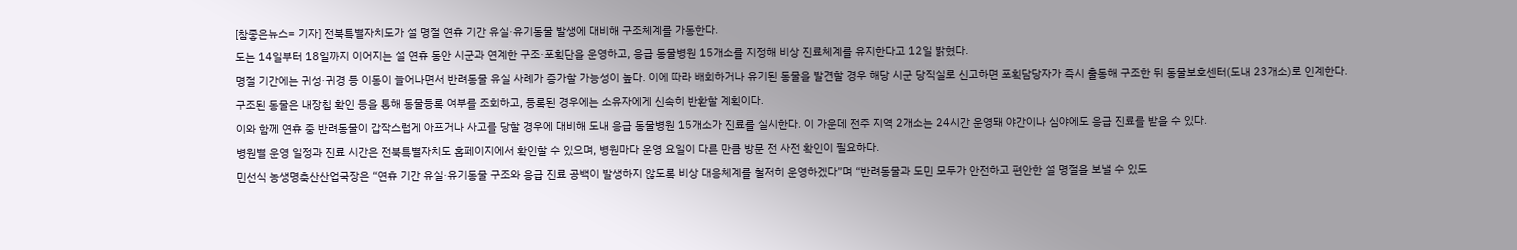[참좋은뉴스= 기자] 전북특별자치도가 설 명절 연휴 기간 유실·유기동물 발생에 대비해 구조체계를 가동한다.
도는 14일부터 18일까지 이어지는 설 연휴 동안 시군과 연계한 구조·포획단을 운영하고, 응급 동물병원 15개소를 지정해 비상 진료체계를 유지한다고 12일 밝혔다.
명절 기간에는 귀성·귀경 등 이동이 늘어나면서 반려동물 유실 사례가 증가할 가능성이 높다. 이에 따라 배회하거나 유기된 동물을 발견할 경우 해당 시군 당직실로 신고하면 포획담당자가 즉시 출동해 구조한 뒤 동물보호센터(도내 23개소)로 인계한다.
구조된 동물은 내장칩 확인 등을 통해 동물등록 여부를 조회하고, 등록된 경우에는 소유자에게 신속히 반환할 계획이다.
이와 함께 연휴 중 반려동물이 갑작스럽게 아프거나 사고를 당할 경우에 대비해 도내 응급 동물병원 15개소가 진료를 실시한다. 이 가운데 전주 지역 2개소는 24시간 운영돼 야간이나 심야에도 응급 진료를 받을 수 있다.
병원별 운영 일정과 진료 시간은 전북특별자치도 홈페이지에서 확인할 수 있으며, 병원마다 운영 요일이 다른 만큼 방문 전 사전 확인이 필요하다.
민선식 농생명축산산업국장은 “연휴 기간 유실·유기동물 구조와 응급 진료 공백이 발생하지 않도록 비상 대응체계를 철저히 운영하겠다”며 “반려동물과 도민 모두가 안전하고 편안한 설 명절을 보낼 수 있도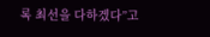록 최선을 다하겠다”고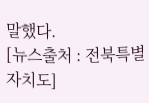말했다.
[뉴스출처 : 전북특별자치도]